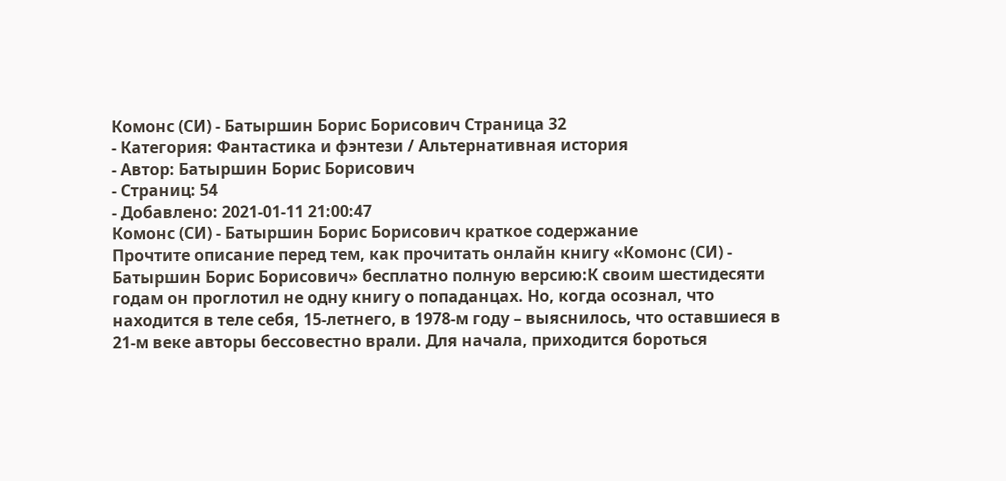Комонс (СИ) - Батыршин Борис Борисович Страница 32
- Категория: Фантастика и фэнтези / Альтернативная история
- Автор: Батыршин Борис Борисович
- Страниц: 54
- Добавлено: 2021-01-11 21:00:47
Комонс (СИ) - Батыршин Борис Борисович краткое содержание
Прочтите описание перед тем, как прочитать онлайн книгу «Комонс (СИ) - Батыршин Борис Борисович» бесплатно полную версию:К своим шестидесяти годам он проглотил не одну книгу о попаданцах. Но, когда осознал, что находится в теле себя, 15-летнего, в 1978-м году – выяснилось, что оставшиеся в 21-м веке авторы бессовестно врали. Для начала, приходится бороться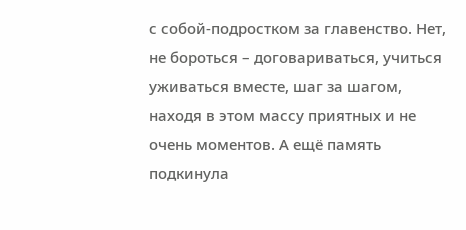с собой-подростком за главенство. Нет, не бороться – договариваться, учиться уживаться вместе, шаг за шагом, находя в этом массу приятных и не очень моментов. А ещё память подкинула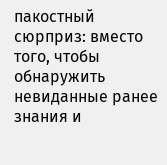пакостный сюрприз: вместо того, чтобы обнаружить невиданные ранее знания и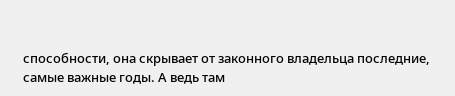способности, она скрывает от законного владельца последние, самые важные годы. А ведь там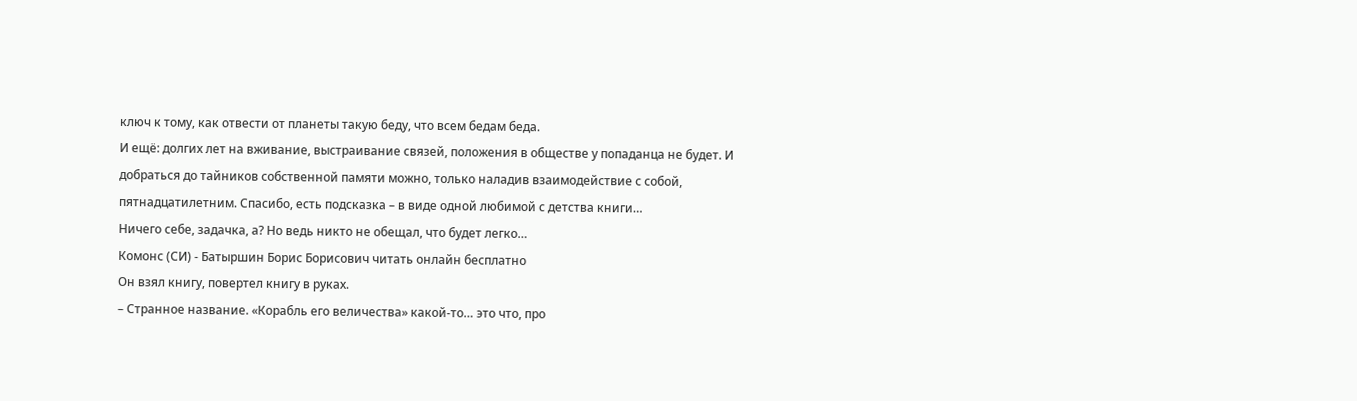ключ к тому, как отвести от планеты такую беду, что всем бедам беда.
И ещё: долгих лет на вживание, выстраивание связей, положения в обществе у попаданца не будет. И добраться до тайников собственной памяти можно, только наладив взаимодействие с собой, пятнадцатилетним. Спасибо, есть подсказка – в виде одной любимой с детства книги…
Ничего себе, задачка, а? Но ведь никто не обещал, что будет легко…
Комонс (СИ) - Батыршин Борис Борисович читать онлайн бесплатно
Он взял книгу, повертел книгу в руках.
– Странное название. «Корабль его величества» какой-то… это что, про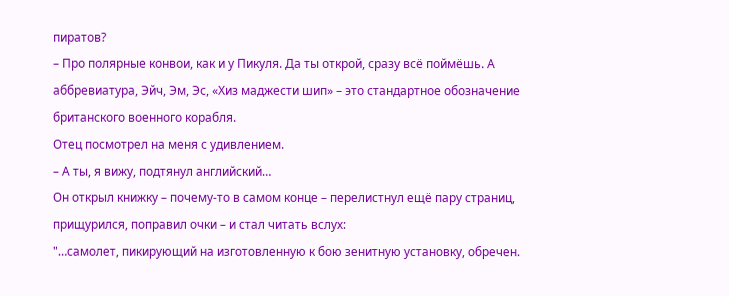пиратов?
– Про полярные конвои, как и у Пикуля. Да ты открой, сразу всё поймёшь. А аббревиатура, Эйч, Эм, Эс, «Хиз маджести шип» – это стандартное обозначение британского военного корабля.
Отец посмотрел на меня с удивлением.
– А ты, я вижу, подтянул английский…
Он открыл книжку – почему-то в самом конце – перелистнул ещё пару страниц, прищурился, поправил очки – и стал читать вслух:
"…самолет, пикирующий на изготовленную к бою зенитную установку, обречен.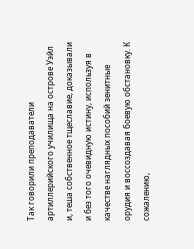Так говорили преподаватели артиллерийского училища на острове Уэйл и, теша собственное тщеславие, доказывали и без того очевидную истину, используя в качестве наглядных пособий зенитные орудия и воссоздавая боевую обстановку. К сожалению,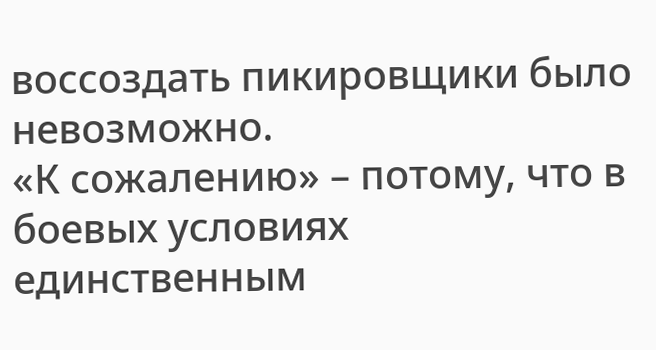воссоздать пикировщики было невозможно.
«К сожалению» – потому, что в боевых условиях единственным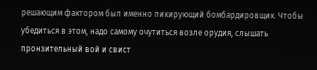решающим фактором был именно пикирующий бомбардировщик. Чтобы убедиться в этом, надо самому очутиться возле орудия, слышать пронзительный вой и свист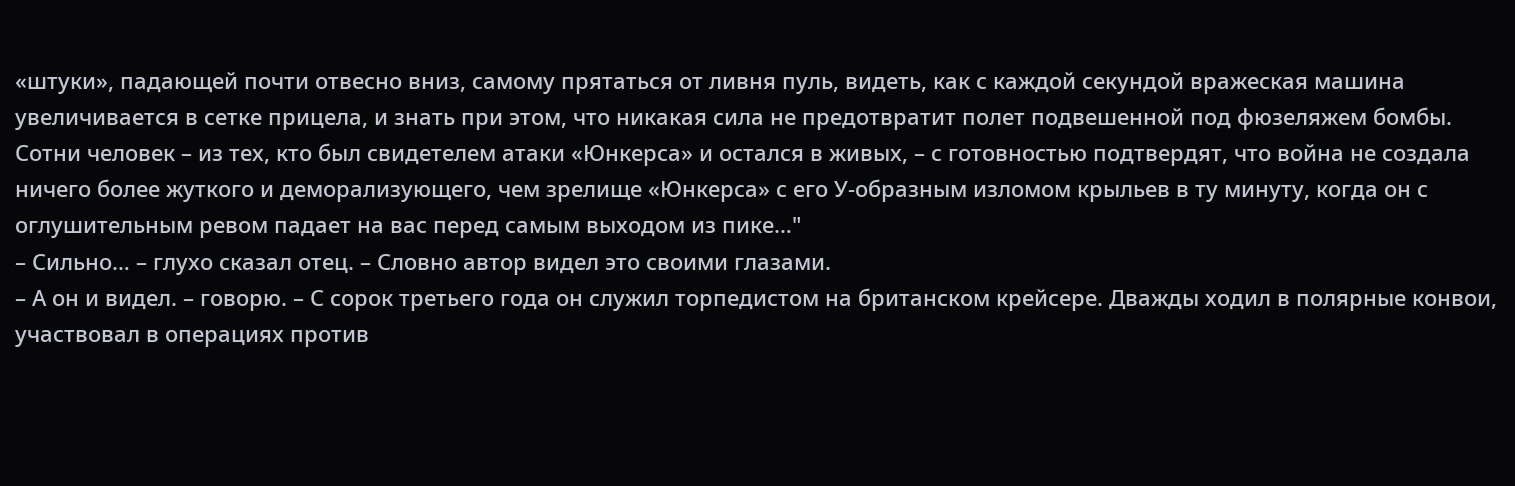«штуки», падающей почти отвесно вниз, самому прятаться от ливня пуль, видеть, как с каждой секундой вражеская машина увеличивается в сетке прицела, и знать при этом, что никакая сила не предотвратит полет подвешенной под фюзеляжем бомбы. Сотни человек – из тех, кто был свидетелем атаки «Юнкерса» и остался в живых, – с готовностью подтвердят, что война не создала ничего более жуткого и деморализующего, чем зрелище «Юнкерса» с его У-образным изломом крыльев в ту минуту, когда он с оглушительным ревом падает на вас перед самым выходом из пике…"
– Сильно… – глухо сказал отец. – Словно автор видел это своими глазами.
– А он и видел. – говорю. – С сорок третьего года он служил торпедистом на британском крейсере. Дважды ходил в полярные конвои, участвовал в операциях против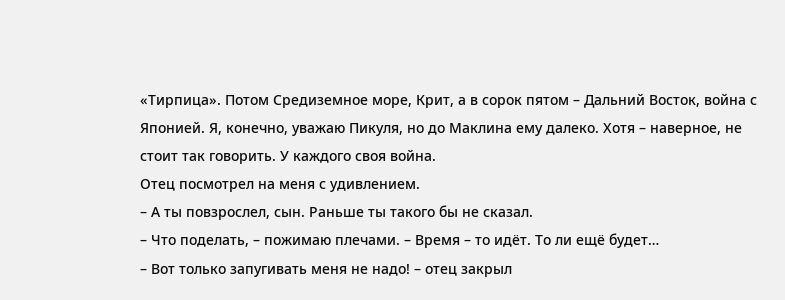«Тирпица». Потом Средиземное море, Крит, а в сорок пятом – Дальний Восток, война с Японией. Я, конечно, уважаю Пикуля, но до Маклина ему далеко. Хотя – наверное, не стоит так говорить. У каждого своя война.
Отец посмотрел на меня с удивлением.
– А ты повзрослел, сын. Раньше ты такого бы не сказал.
– Что поделать, – пожимаю плечами. – Время – то идёт. То ли ещё будет…
– Вот только запугивать меня не надо! – отец закрыл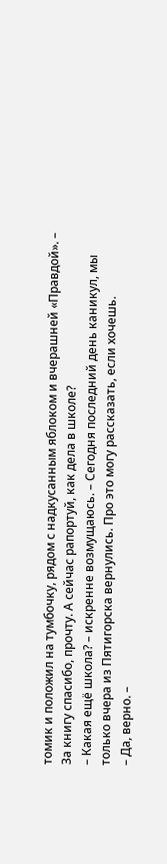томик и положил на тумбочку, рядом с надкусанным яблоком и вчерашней «Правдой». – За книгу спасибо, прочту. А сейчас рапортуй, как дела в школе?
– Какая ещё школа? – искренне возмущаюсь. – Сегодня последний день каникул, мы только вчера из Пятигорска вернулись. Про это могу рассказать, если хочешь.
– Да, верно. –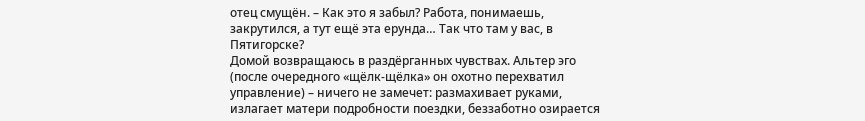отец смущён. – Как это я забыл? Работа, понимаешь, закрутился, а тут ещё эта ерунда… Так что там у вас, в Пятигорске?
Домой возвращаюсь в раздёрганных чувствах. Альтер эго (после очередного «щёлк-щёлка» он охотно перехватил управление) – ничего не замечет: размахивает руками, излагает матери подробности поездки, беззаботно озирается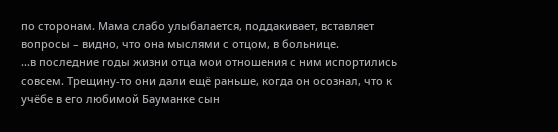по сторонам. Мама слабо улыбалается, поддакивает, вставляет вопросы – видно, что она мыслями с отцом, в больнице.
…в последние годы жизни отца мои отношения с ним испортились совсем. Трещину-то они дали ещё раньше, когда он осознал, что к учёбе в его любимой Бауманке сын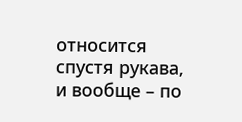относится спустя рукава, и вообще – по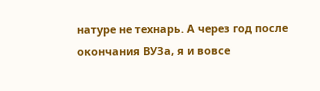натуре не технарь. А через год после окончания ВУЗа, я и вовсе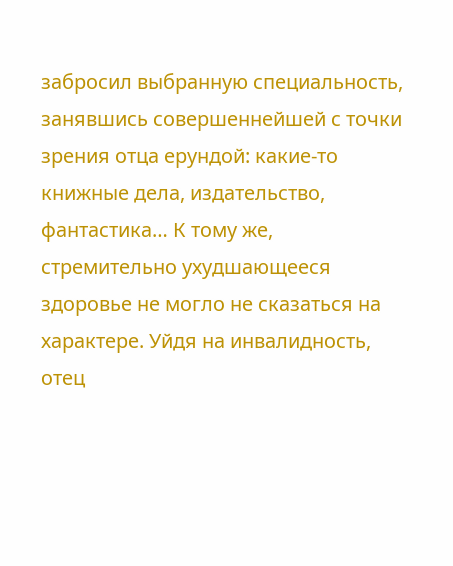забросил выбранную специальность, занявшись совершеннейшей с точки зрения отца ерундой: какие-то книжные дела, издательство, фантастика… К тому же, стремительно ухудшающееся здоровье не могло не сказаться на характере. Уйдя на инвалидность, отец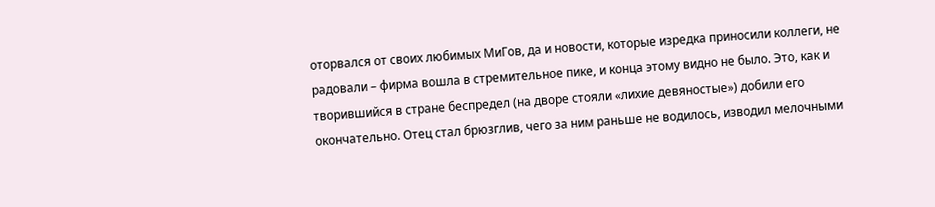оторвался от своих любимых МиГов, да и новости, которые изредка приносили коллеги, не радовали – фирма вошла в стремительное пике, и конца этому видно не было. Это, как и творившийся в стране беспредел (на дворе стояли «лихие девяностые») добили его окончательно. Отец стал брюзглив, чего за ним раньше не водилось, изводил мелочными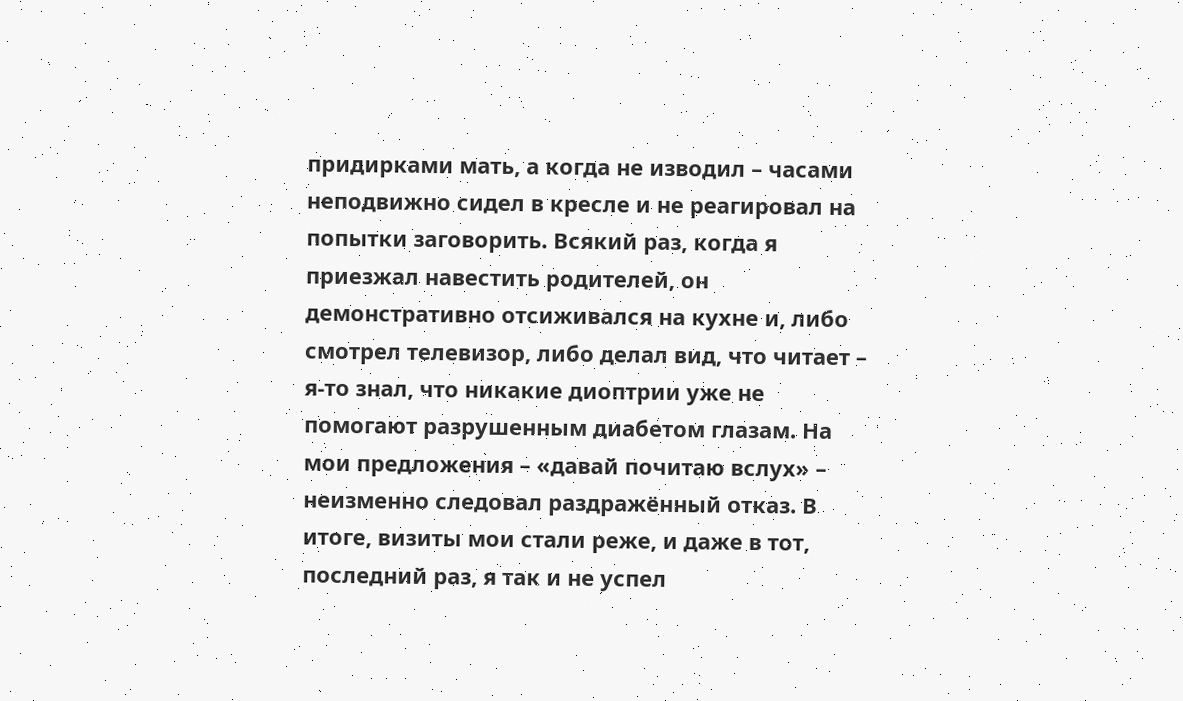придирками мать, а когда не изводил – часами неподвижно сидел в кресле и не реагировал на попытки заговорить. Всякий раз, когда я приезжал навестить родителей, он демонстративно отсиживался на кухне и, либо смотрел телевизор, либо делал вид, что читает – я-то знал, что никакие диоптрии уже не помогают разрушенным диабетом глазам. На мои предложения – «давай почитаю вслух» – неизменно следовал раздражённый отказ. В итоге, визиты мои стали реже, и даже в тот, последний раз, я так и не успел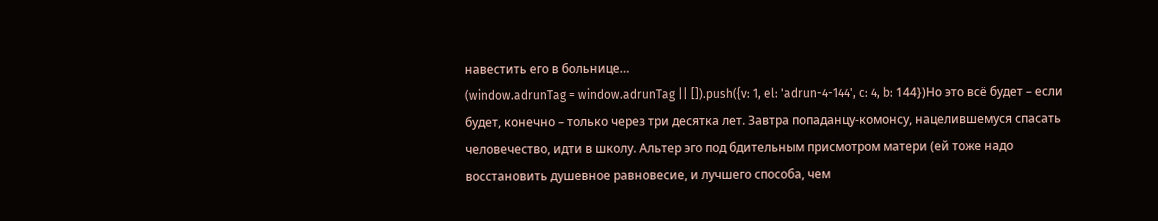навестить его в больнице…
(window.adrunTag = window.adrunTag || []).push({v: 1, el: 'adrun-4-144', c: 4, b: 144})Но это всё будет – если будет, конечно – только через три десятка лет. Завтра попаданцу-комонсу, нацелившемуся спасать человечество, идти в школу. Альтер эго под бдительным присмотром матери (ей тоже надо восстановить душевное равновесие, и лучшего способа, чем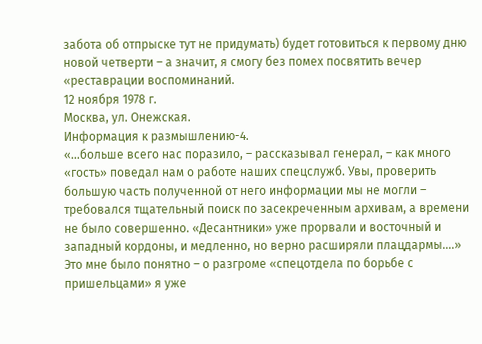забота об отпрыске тут не придумать) будет готовиться к первому дню новой четверти – а значит, я смогу без помех посвятить вечер «реставрации воспоминаний.
12 ноября 1978 г.
Москва, ул. Онежская.
Информация к размышлению-4.
«…больше всего нас поразило, – рассказывал генерал, – как много «гость» поведал нам о работе наших спецслужб. Увы, проверить большую часть полученной от него информации мы не могли – требовался тщательный поиск по засекреченным архивам, а времени не было совершенно. «Десантники» уже прорвали и восточный и западный кордоны, и медленно, но верно расширяли плацдармы….»
Это мне было понятно – о разгроме «спецотдела по борьбе с пришельцами» я уже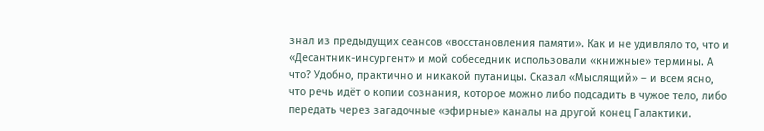знал из предыдущих сеансов «восстановления памяти». Как и не удивляло то, что и «Десантник-инсургент» и мой собеседник использовали «книжные» термины. А что? Удобно, практично и никакой путаницы. Сказал «Мыслящий» – и всем ясно, что речь идёт о копии сознания, которое можно либо подсадить в чужое тело, либо передать через загадочные «эфирные» каналы на другой конец Галактики.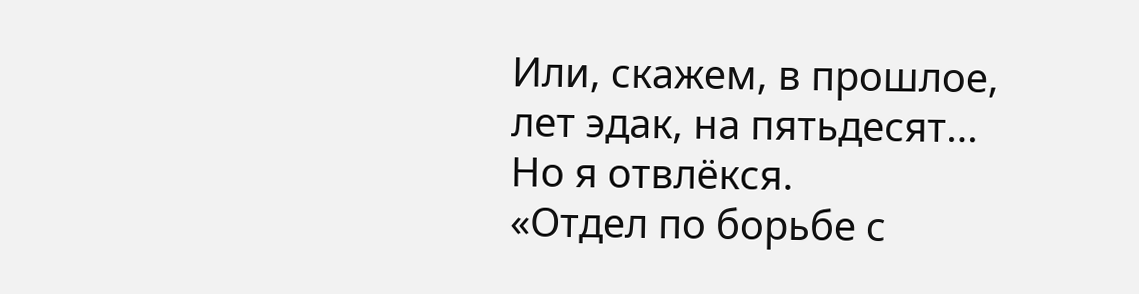Или, скажем, в прошлое, лет эдак, на пятьдесят…
Но я отвлёкся.
«Отдел по борьбе с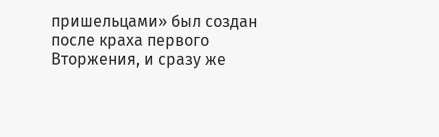пришельцами» был создан после краха первого Вторжения, и сразу же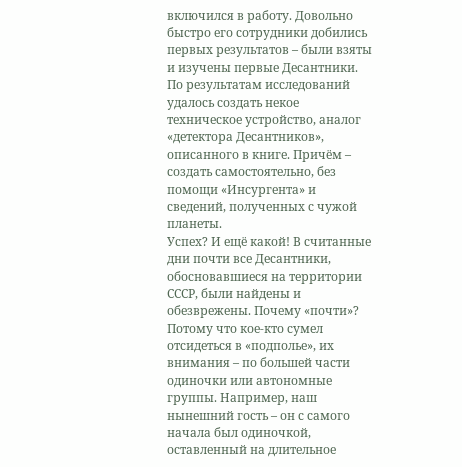включился в работу. Довольно быстро его сотрудники добились первых результатов – были взяты и изучены первые Десантники. По результатам исследований удалось создать некое техническое устройство, аналог «детектора Десантников», описанного в книге. Причём – создать самостоятельно, без помощи «Инсургента» и сведений, полученных с чужой планеты.
Успех? И ещё какой! В считанные дни почти все Десантники, обосновавшиеся на территории СССР, были найдены и обезврежены. Почему «почти»? Потому что кое-кто сумел отсидеться в «подполье», их внимания – по большей части одиночки или автономные группы. Например, наш нынешний гость – он с самого начала был одиночкой, оставленный на длительное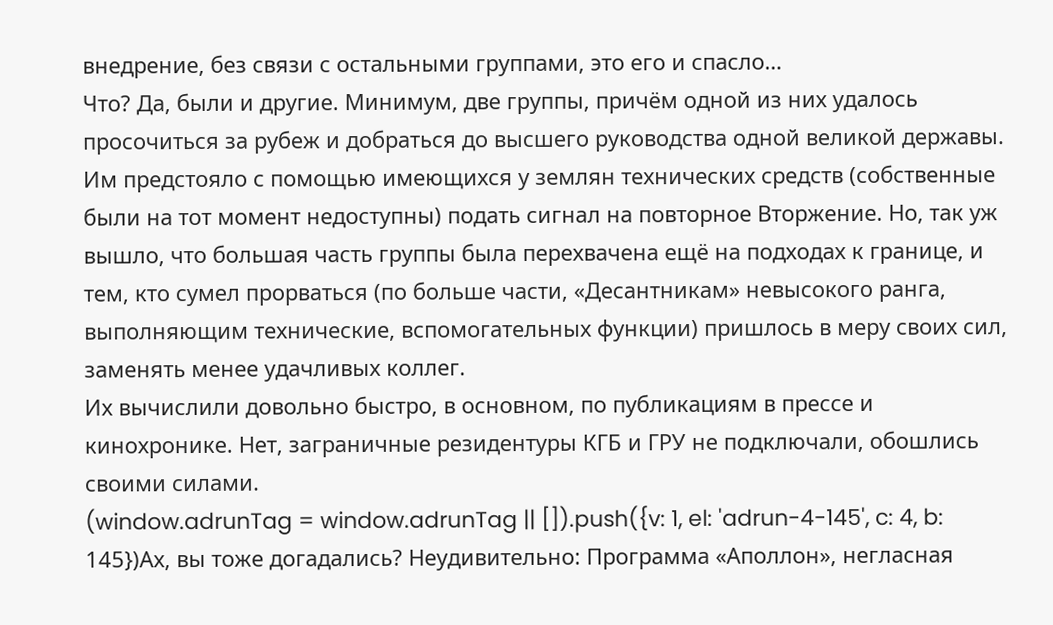внедрение, без связи с остальными группами, это его и спасло…
Что? Да, были и другие. Минимум, две группы, причём одной из них удалось просочиться за рубеж и добраться до высшего руководства одной великой державы. Им предстояло с помощью имеющихся у землян технических средств (собственные были на тот момент недоступны) подать сигнал на повторное Вторжение. Но, так уж вышло, что большая часть группы была перехвачена ещё на подходах к границе, и тем, кто сумел прорваться (по больше части, «Десантникам» невысокого ранга, выполняющим технические, вспомогательных функции) пришлось в меру своих сил, заменять менее удачливых коллег.
Их вычислили довольно быстро, в основном, по публикациям в прессе и кинохронике. Нет, заграничные резидентуры КГБ и ГРУ не подключали, обошлись своими силами.
(window.adrunTag = window.adrunTag || []).push({v: 1, el: 'adrun-4-145', c: 4, b: 145})Ах, вы тоже догадались? Неудивительно: Программа «Аполлон», негласная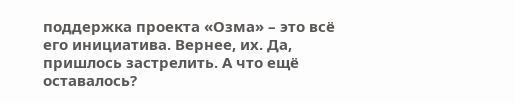поддержка проекта «Озма» – это всё его инициатива. Вернее, их. Да, пришлось застрелить. А что ещё оставалось?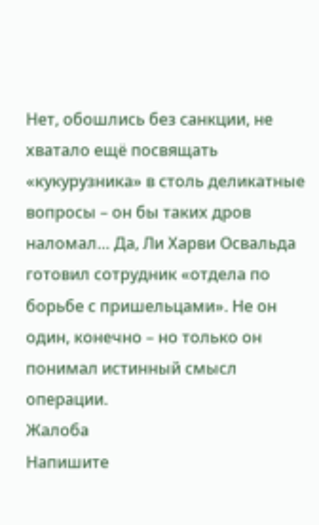Нет, обошлись без санкции, не хватало ещё посвящать «кукурузника» в столь деликатные вопросы – он бы таких дров наломал… Да, Ли Харви Освальда готовил сотрудник «отдела по борьбе с пришельцами». Не он один, конечно – но только он понимал истинный смысл операции.
Жалоба
Напишите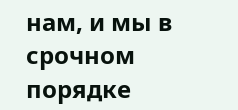нам, и мы в срочном порядке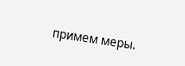примем меры.